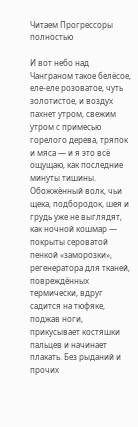Читаем Прогрессоры полностью

И вот небо над Чанграном такое белёсое, еле-еле розоватое, чуть золотистое, и воздух пахнет утром, свежим утром с примесью горелого дерева, тряпок и мяса — и я это всё ощущаю, как последние минуты тишины. Обожжённый волк, чьи щека, подбородок, шея и грудь уже не выглядят, как ночной кошмар — покрыты сероватой пенкой «заморозки», регенератора для тканей, повреждённых термически, вдруг садится на тюфяке, поджав ноги, прикусывает костяшки пальцев и начинает плакать. Без рыданий и прочих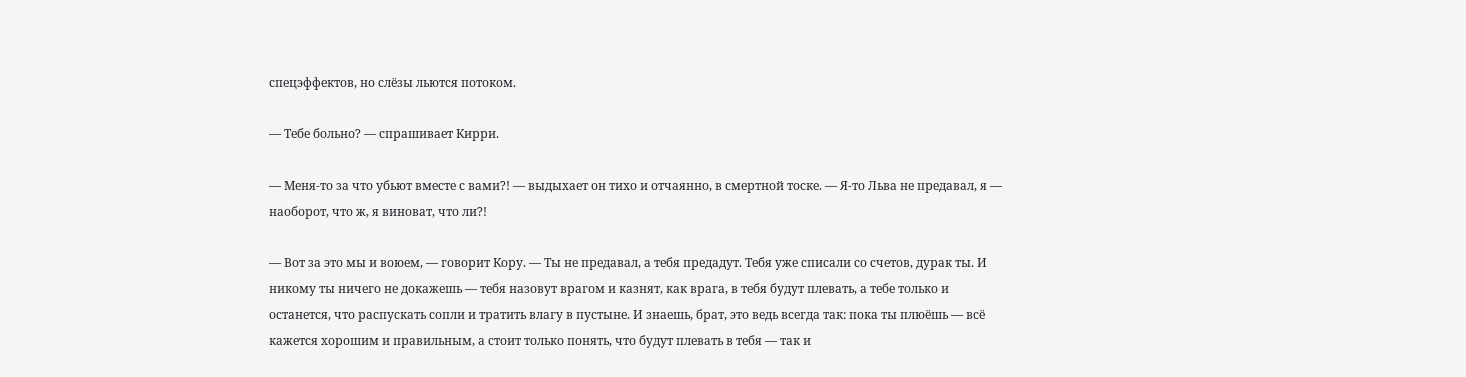спецэффектов, но слёзы льются потоком.

— Тебе больно? — спрашивает Кирри.

— Меня-то за что убьют вместе с вами?! — выдыхает он тихо и отчаянно, в смертной тоске. — Я-то Льва не предавал, я — наоборот, что ж, я виноват, что ли?!

— Вот за это мы и воюем, — говорит Кору. — Ты не предавал, а тебя предадут. Тебя уже списали со счетов, дурак ты. И никому ты ничего не докажешь — тебя назовут врагом и казнят, как врага, в тебя будут плевать, а тебе только и останется, что распускать сопли и тратить влагу в пустыне. И знаешь, брат, это ведь всегда так: пока ты плюёшь — всё кажется хорошим и правильным, а стоит только понять, что будут плевать в тебя — так и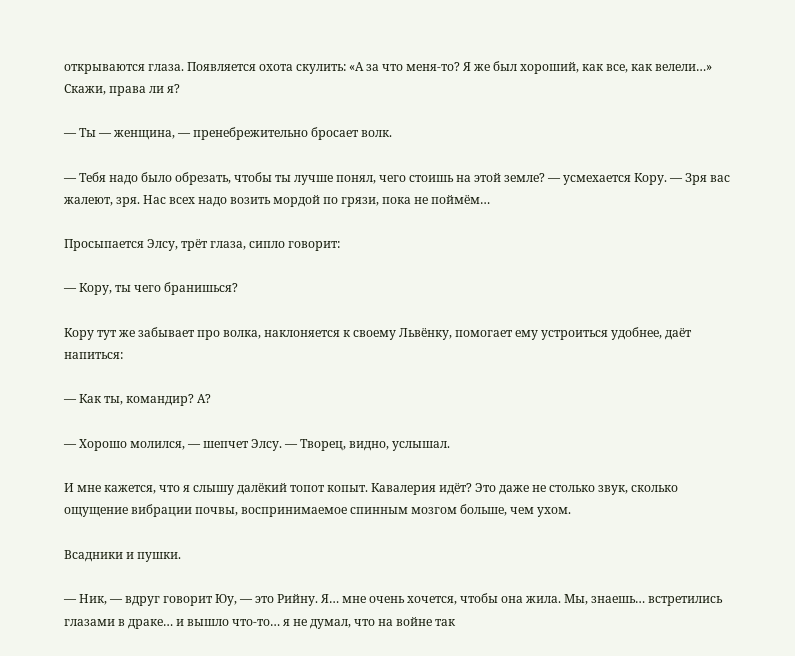открываются глаза. Появляется охота скулить: «А за что меня-то? Я же был хороший, как все, как велели…» Скажи, права ли я?

— Ты — женщина, — пренебрежительно бросает волк.

— Тебя надо было обрезать, чтобы ты лучше понял, чего стоишь на этой земле? — усмехается Кору. — Зря вас жалеют, зря. Нас всех надо возить мордой по грязи, пока не поймём…

Просыпается Элсу, трёт глаза, сипло говорит:

— Кору, ты чего бранишься?

Кору тут же забывает про волка, наклоняется к своему Львёнку, помогает ему устроиться удобнее, даёт напиться:

— Как ты, командир? А?

— Хорошо молился, — шепчет Элсу. — Творец, видно, услышал.

И мне кажется, что я слышу далёкий топот копыт. Кавалерия идёт? Это даже не столько звук, сколько ощущение вибрации почвы, воспринимаемое спинным мозгом больше, чем ухом.

Всадники и пушки.

— Ник, — вдруг говорит Юу, — это Рийну. Я… мне очень хочется, чтобы она жила. Мы, знаешь… встретились глазами в драке… и вышло что-то… я не думал, что на войне так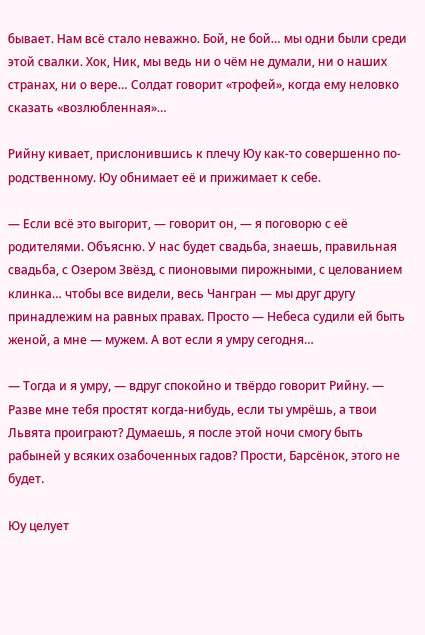бывает. Нам всё стало неважно. Бой, не бой… мы одни были среди этой свалки. Хок, Ник, мы ведь ни о чём не думали, ни о наших странах, ни о вере… Солдат говорит «трофей», когда ему неловко сказать «возлюбленная»…

Рийну кивает, прислонившись к плечу Юу как-то совершенно по-родственному. Юу обнимает её и прижимает к себе.

— Если всё это выгорит, — говорит он, — я поговорю с её родителями. Объясню. У нас будет свадьба, знаешь, правильная свадьба, с Озером Звёзд, с пионовыми пирожными, с целованием клинка… чтобы все видели, весь Чангран — мы друг другу принадлежим на равных правах. Просто — Небеса судили ей быть женой, а мне — мужем. А вот если я умру сегодня…

— Тогда и я умру, — вдруг спокойно и твёрдо говорит Рийну. — Разве мне тебя простят когда-нибудь, если ты умрёшь, а твои Львята проиграют? Думаешь, я после этой ночи смогу быть рабыней у всяких озабоченных гадов? Прости, Барсёнок, этого не будет.

Юу целует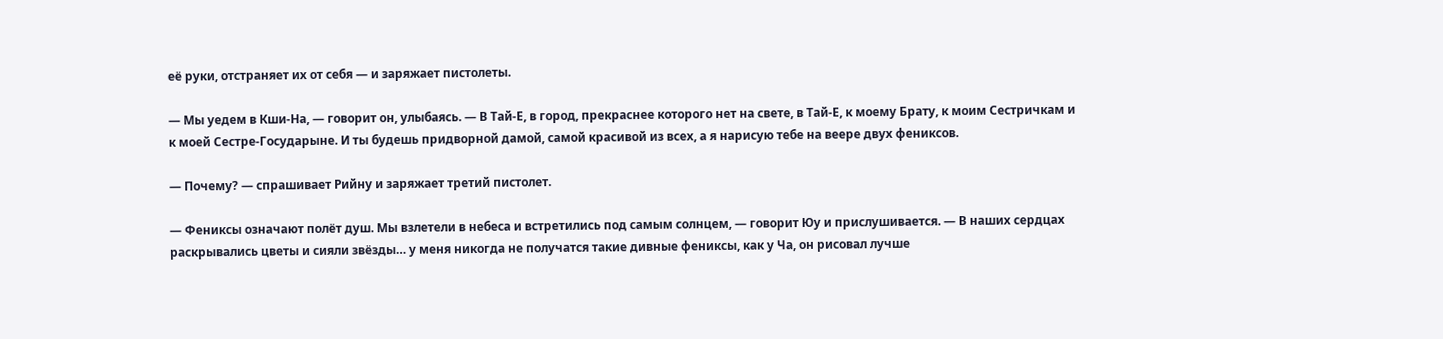её руки, отстраняет их от себя — и заряжает пистолеты.

— Мы уедем в Кши-На, — говорит он, улыбаясь. — В Тай-Е, в город, прекраснее которого нет на свете, в Тай-Е, к моему Брату, к моим Сестричкам и к моей Сестре-Государыне. И ты будешь придворной дамой, самой красивой из всех, а я нарисую тебе на веере двух фениксов.

— Почему? — спрашивает Рийну и заряжает третий пистолет.

— Фениксы означают полёт душ. Мы взлетели в небеса и встретились под самым солнцем, — говорит Юу и прислушивается. — В наших сердцах раскрывались цветы и сияли звёзды… у меня никогда не получатся такие дивные фениксы, как у Ча, он рисовал лучше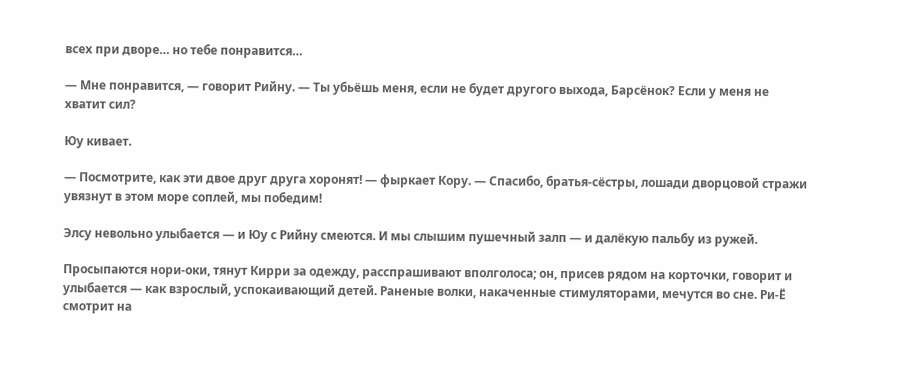всех при дворе… но тебе понравится…

— Мне понравится, — говорит Рийну. — Ты убьёшь меня, если не будет другого выхода, Барсёнок? Если у меня не хватит сил?

Юу кивает.

— Посмотрите, как эти двое друг друга хоронят! — фыркает Кору. — Спасибо, братья-сёстры, лошади дворцовой стражи увязнут в этом море соплей, мы победим!

Элсу невольно улыбается — и Юу с Рийну смеются. И мы слышим пушечный залп — и далёкую пальбу из ружей.

Просыпаются нори-оки, тянут Кирри за одежду, расспрашивают вполголоса; он, присев рядом на корточки, говорит и улыбается — как взрослый, успокаивающий детей. Раненые волки, накаченные стимуляторами, мечутся во сне. Ри-Ё смотрит на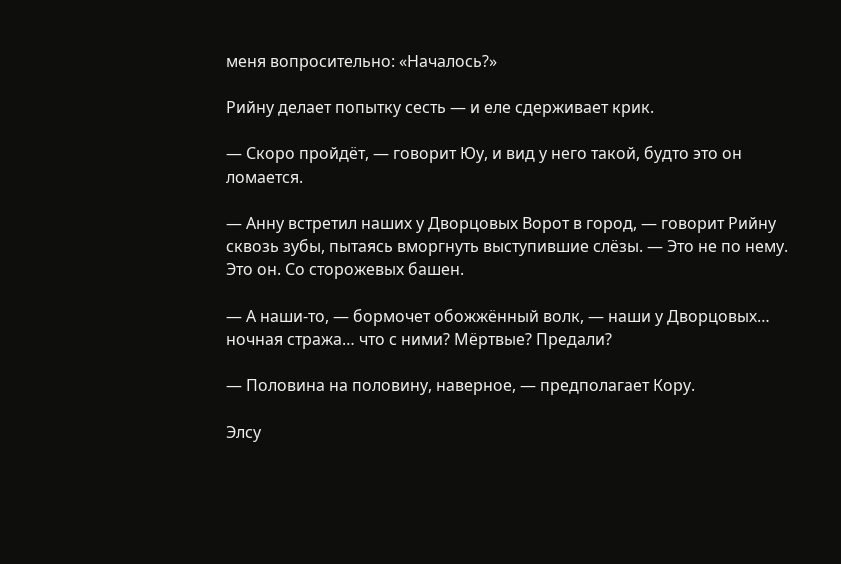меня вопросительно: «Началось?»

Рийну делает попытку сесть — и еле сдерживает крик.

— Скоро пройдёт, — говорит Юу, и вид у него такой, будто это он ломается.

— Анну встретил наших у Дворцовых Ворот в город, — говорит Рийну сквозь зубы, пытаясь вморгнуть выступившие слёзы. — Это не по нему. Это он. Со сторожевых башен.

— А наши-то, — бормочет обожжённый волк, — наши у Дворцовых… ночная стража… что с ними? Мёртвые? Предали?

— Половина на половину, наверное, — предполагает Кору.

Элсу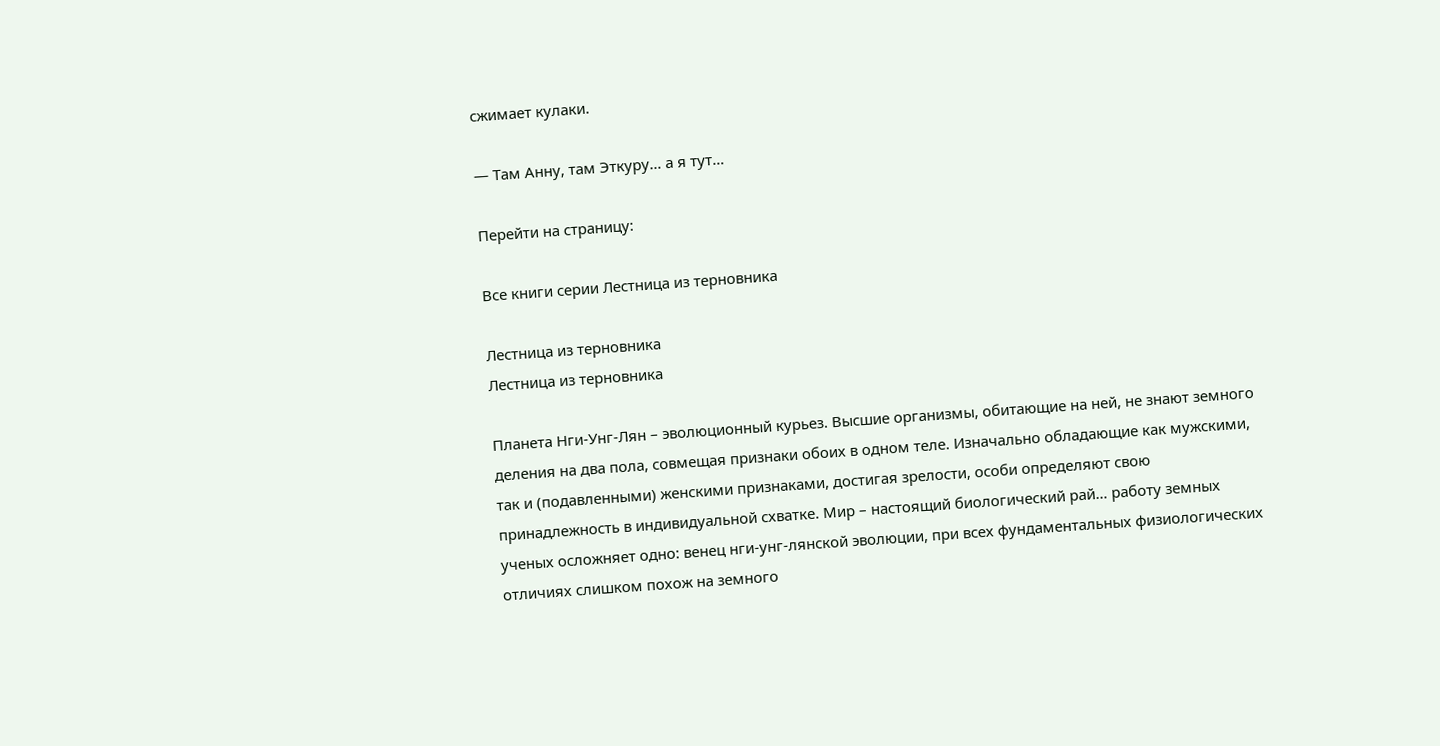сжимает кулаки.

— Там Анну, там Эткуру… а я тут…

Перейти на страницу:

Все книги серии Лестница из терновника

Лестница из терновника
Лестница из терновника

Планета Нги-Унг-Лян – эволюционный курьез. Высшие организмы, обитающие на ней, не знают земного деления на два пола, совмещая признаки обоих в одном теле. Изначально обладающие как мужскими, так и (подавленными) женскими признаками, достигая зрелости, особи определяют свою принадлежность в индивидуальной схватке. Мир – настоящий биологический рай… работу земных ученых осложняет одно: венец нги-унг-лянской эволюции, при всех фундаментальных физиологических отличиях слишком похож на земного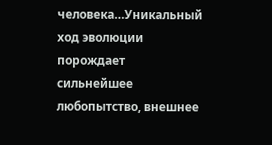человека…Уникальный ход эволюции порождает сильнейшее любопытство, внешнее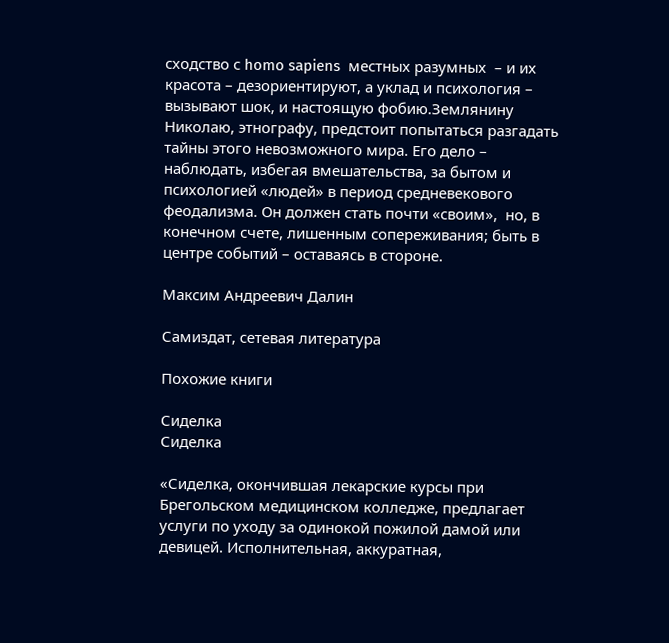сходство с homo sapiens  местных разумных  – и их красота – дезориентируют, а уклад и психология –  вызывают шок, и настоящую фобию.Землянину Николаю, этнографу, предстоит попытаться разгадать тайны этого невозможного мира. Его дело – наблюдать, избегая вмешательства, за бытом и психологией «людей» в период средневекового феодализма. Он должен стать почти «своим»,  но, в конечном счете, лишенным сопереживания; быть в центре событий – оставаясь в стороне.

Максим Андреевич Далин

Самиздат, сетевая литература

Похожие книги

Сиделка
Сиделка

«Сиделка, окончившая лекарские курсы при Брегольском медицинском колледже, предлагает услуги по уходу за одинокой пожилой дамой или девицей. Исполнительная, аккуратная,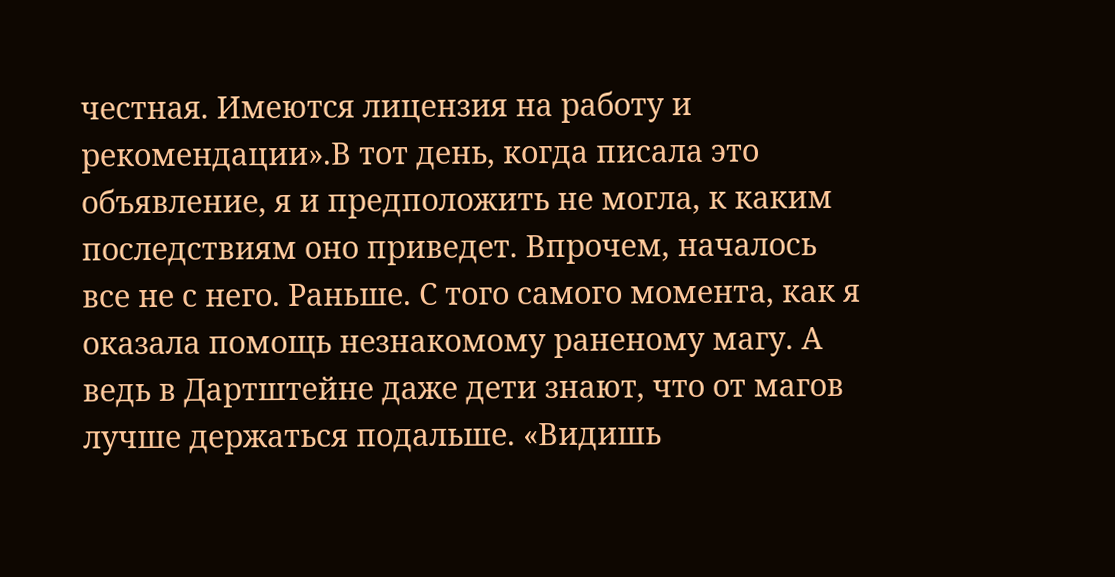честная. Имеются лицензия на работу и рекомендации».В тот день, когда писала это объявление, я и предположить не могла, к каким последствиям оно приведет. Впрочем, началось все не с него. Раньше. С того самого момента, как я оказала помощь незнакомому раненому магу. А ведь в Дартштейне даже дети знают, что от магов лучше держаться подальше. «Видишь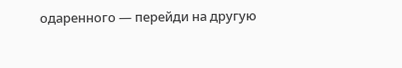одаренного — перейди на другую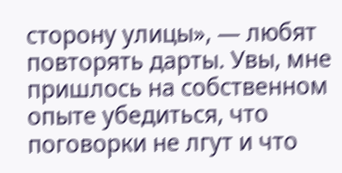сторону улицы», — любят повторять дарты. Увы, мне пришлось на собственном опыте убедиться, что поговорки не лгут и что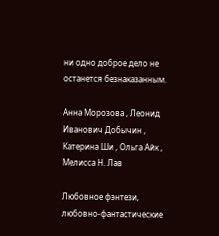ни одно доброе дело не останется безнаказанным.

Анна Морозова , Леонид Иванович Добычин , Катерина Ши , Ольга Айк , Мелисса Н. Лав

Любовное фэнтези, любовно-фантастические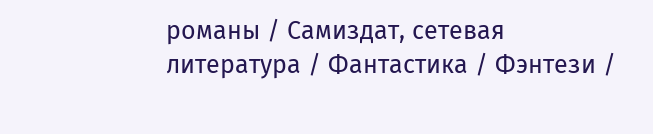романы / Самиздат, сетевая литература / Фантастика / Фэнтези /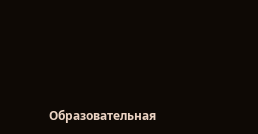Образовательная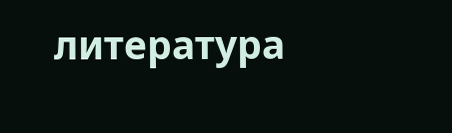литература